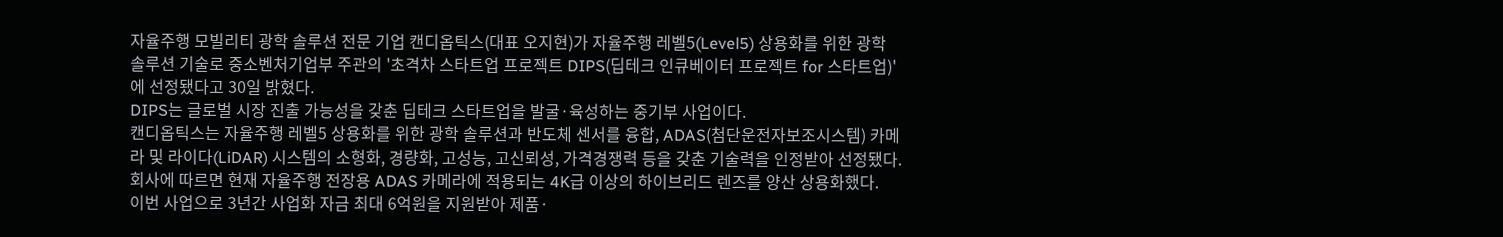자율주행 모빌리티 광학 솔루션 전문 기업 캔디옵틱스(대표 오지현)가 자율주행 레벨5(Level5) 상용화를 위한 광학 솔루션 기술로 중소벤처기업부 주관의 '초격차 스타트업 프로젝트 DIPS(딥테크 인큐베이터 프로젝트 for 스타트업)'에 선정됐다고 30일 밝혔다.
DIPS는 글로벌 시장 진출 가능성을 갖춘 딥테크 스타트업을 발굴·육성하는 중기부 사업이다.
캔디옵틱스는 자율주행 레벨5 상용화를 위한 광학 솔루션과 반도체 센서를 융합, ADAS(첨단운전자보조시스템) 카메라 및 라이다(LiDAR) 시스템의 소형화, 경량화, 고성능, 고신뢰성, 가격경쟁력 등을 갖춘 기술력을 인정받아 선정됐다. 회사에 따르면 현재 자율주행 전장용 ADAS 카메라에 적용되는 4K급 이상의 하이브리드 렌즈를 양산 상용화했다.
이번 사업으로 3년간 사업화 자금 최대 6억원을 지원받아 제품·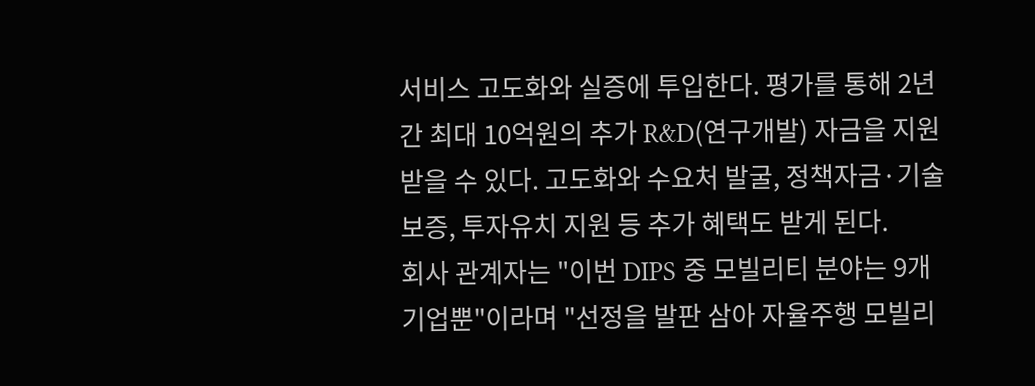서비스 고도화와 실증에 투입한다. 평가를 통해 2년간 최대 10억원의 추가 R&D(연구개발) 자금을 지원받을 수 있다. 고도화와 수요처 발굴, 정책자금·기술보증, 투자유치 지원 등 추가 혜택도 받게 된다.
회사 관계자는 "이번 DIPS 중 모빌리티 분야는 9개 기업뿐"이라며 "선정을 발판 삼아 자율주행 모빌리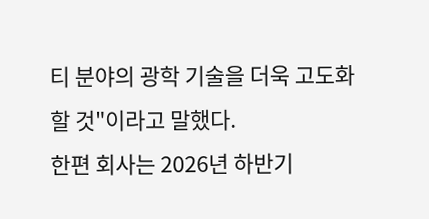티 분야의 광학 기술을 더욱 고도화할 것"이라고 말했다.
한편 회사는 2026년 하반기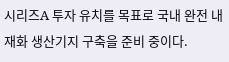시리즈A 투자 유치를 목표로 국내 완전 내재화 생산기지 구축을 준비 중이다.